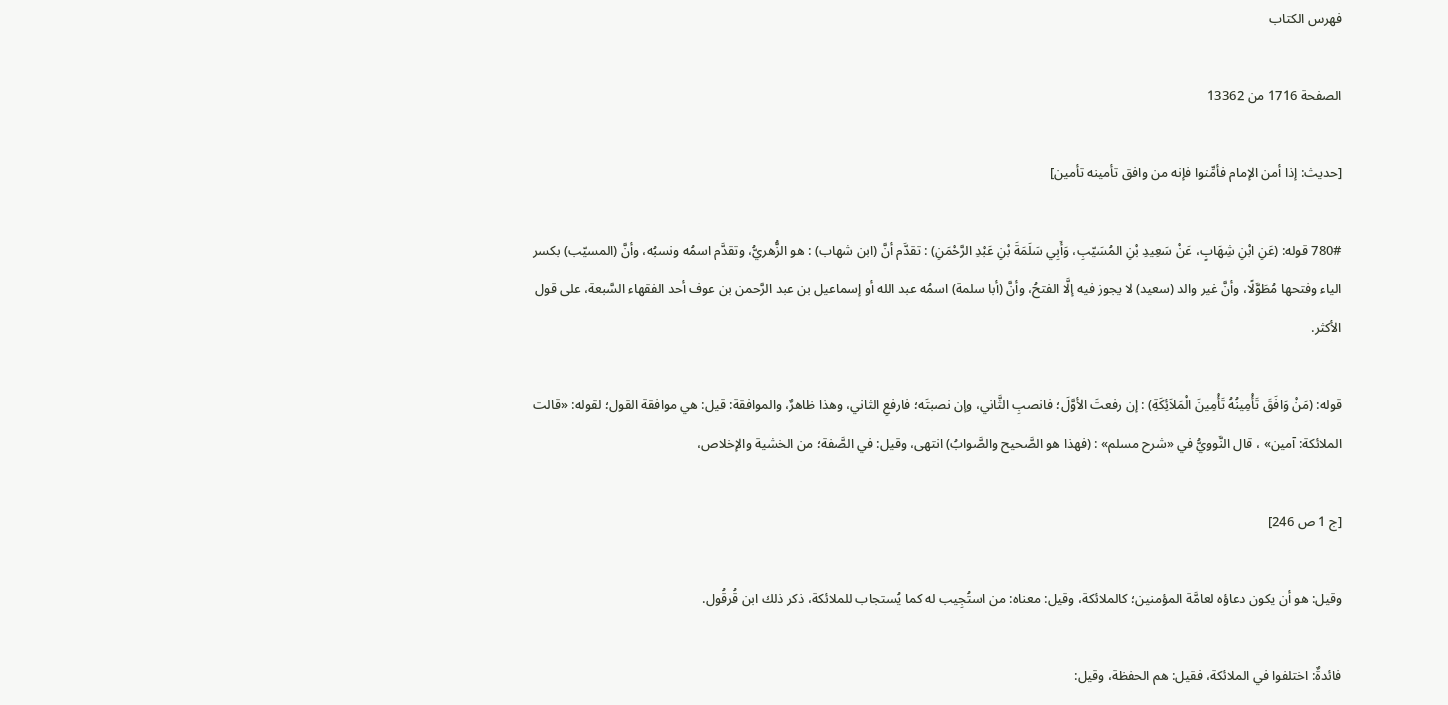فهرس الكتاب

الصفحة 1716 من 13362

[حديث: إذا أمن الإمام فأمِّنوا فإنه من وافق تأمينه تأمين]

780# قوله: (عَنِ ابْنِ شِهَابٍ، عَنْ سَعِيدِ بْنِ المُسَيّبِ، وَأَبِي سَلَمَةَ بْنِ عَبْدِ الرَّحْمَنِ) : تقدَّم أنَّ (ابن شهاب) : هو الزُّهريُّ، وتقدَّم اسمُه ونسبُه، وأنَّ (المسيّب) بكسر الياء وفتحها مُطَوَّلًا، وأنَّ غير والد (سعيد) لا يجوز فيه إلَّا الفتحُ، وأنَّ (أبا سلمة) اسمُه عبد الله أو إسماعيل بن عبد الرَّحمن بن عوف أحد الفقهاء السَّبعة، على قول الأكثر.

قوله: (مَنْ وَافَقَ تَأْمِينُهُ تَأْمِينَ الْمَلاَئِكَةِ) : إن رفعتَ الأوَّلَ؛ فانصبِ الثَّاني، وإن نصبتَه؛ فارفعِ الثاني، وهذا ظاهرٌ، والموافقة: قيل: هي موافقة القول؛ لقوله: «قالت الملائكة: آمين» ، قال النَّوويُّ في «شرح مسلم» : (فهذا هو الصَّحيح والصَّوابُ) انتهى، وقيل: في الصَّفة؛ من الخشية والإخلاص،

[ج 1 ص 246]

وقيل: هو أن يكون دعاؤه لعامَّة المؤمنين؛ كالملائكة، وقيل: معناه: من استُجِيب له كما يُستجاب للملائكة، ذكر ذلك ابن قُرقُول.

فائدةٌ: اختلفوا في الملائكة، فقيل: هم الحفظة، وقيل: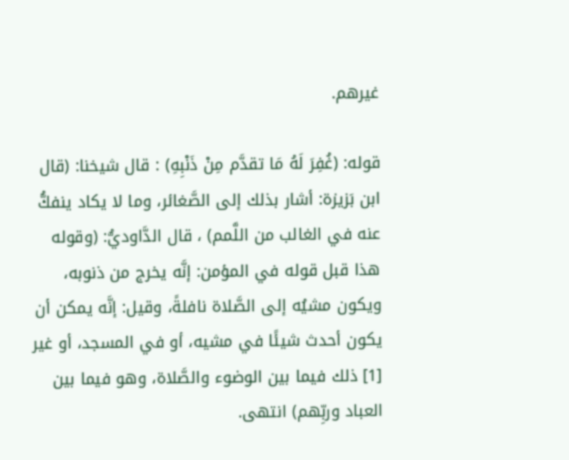غيرهم.

قوله: (غُفِرَ لَهُ مَا تقدَّم مِنْ ذَنْبِهِ) : قال شيخنا: (قال ابن بَزيزة: أشار بذلك إلى الصَّغائر، وما لا يكاد ينفكُّ عنه في الغالب من اللَّمم) ، قال الدَّاوديُّ: (وقوله هذا قبل قوله في المؤمن: إنَّه يخرج من ذنوبه، ويكون مشيُه إلى الصَّلاة نافلةً، وقيل: إنَّه يمكن أن يكون أحدث شيئًا في مشيه، أو في المسجد، أو غير [1] ذلك فيما بين الوضوء والصَّلاة، وهو فيما بين العباد وربِّهم) انتهى.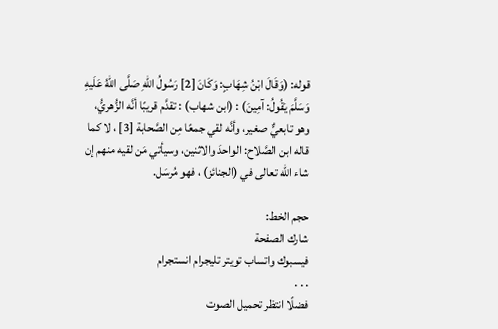قوله: (وَقَالَ ابْنُ شِهَابٍ: وَكَانَ [2] رَسُولُ اللهِ صَلَّى اللهُ عَلَيهِ وَسَلَّمَ يَقُولُ: آمِينَ) : (ابن شهاب) : تقدَّم قريبًا أنَّه الزُّهريُّ، وهو تابعيٌّ صغير، وأنَّه لقي جمعًا مِن الصَّحابة [3] ، لا كما قاله ابن الصَّلاح: الواحدَ والاثنين، وسيأتي مَن لقيه منهم إن شاء الله تعالى في (الجنائز) ، فهو مُرسَل.

حجم الخط:
شارك الصفحة
فيسبوك واتساب تويتر تليجرام انستجرام
. . .
فضلًا انتظر تحميل الصوت